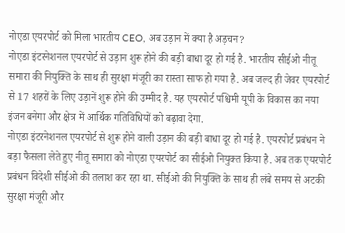नोएडा एयरपोर्ट को मिला भारतीय CEO, अब उड़ान में क्या है अड़चन?
नोएडा इंटरनेशनल एयरपोर्ट से उड़ान शुरू होने की बड़ी बाधा दूर हो गई है. भारतीय सीईओ नीतू समारा की नियुक्ति के साथ ही सुरक्षा मंजूरी का रास्ता साफ हो गया है. अब जल्द ही जेवर एयरपोर्ट से 17 शहरों के लिए उड़ानें शुरू होने की उम्मीद है. यह एयरपोर्ट पश्चिमी यूपी के विकास का नया इंजन बनेगा और क्षेत्र में आर्थिक गतिविधियों को बढ़ावा देगा.
नोएडा इंटरनेशनल एयरपोर्ट से शुरू होने वाली उड़ान की बड़ी बाधा दूर हो गई है. एयरपोर्ट प्रबंधन ने बड़ा फैसला लेते हुए नीतू समारा को नोएडा एयरपोर्ट का सीईओ नियुक्त किया है. अब तक एयरपोर्ट प्रबंधन विदेशी सीईओ की तलाश कर रहा था. सीईओ की नियुक्ति के साथ ही लंबे समय से अटकी सुरक्षा मंजूरी और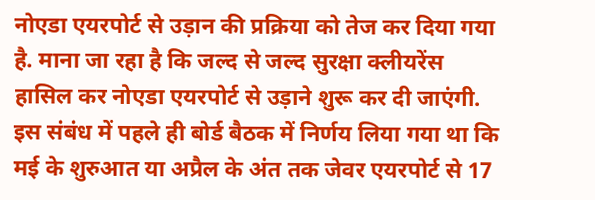नोएडा एयरपोर्ट से उड़ान की प्रक्रिया को तेज कर दिया गया है. माना जा रहा है कि जल्द से जल्द सुरक्षा क्लीयरेंस हासिल कर नोएडा एयरपोर्ट से उड़ाने शुरू कर दी जाएंगी.
इस संबंध में पहले ही बोर्ड बैठक में निर्णय लिया गया था कि मई के शुरुआत या अप्रैल के अंत तक जेवर एयरपोर्ट से 17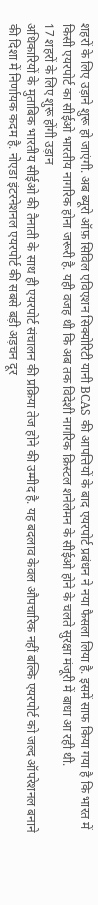शहरों के लिए उड़ाने शुरू हो जाएंगी. अब ब्यूरो ऑफ़ सिविल एविएशन सिक्योरिटी यानी BCAS की आपत्तियों के बाद एयरपोर्ट प्रबंधन ने नया फैसला लिया है. इसमें साफ किया गया है कि भारत में किसी एयरपोर्ट का सीईओ भारतीय नागरिक होना जरूरी है. यही वजह थी कि अब तक विदेशी नागरिक क्रिस्टल शनेलेमन के सीईओ होने के चलते सुरक्षा मंजूरी में बाधा आ रही थी.
17 शहरों के लिए शुरू होंगी उड़ान
अधिकारियों के मुताबिक भारतीय सीईओ की तैनाती के साथ ही एयरपोर्ट संचालन की प्रक्रिया तेज होने की उम्मीद है. यह बदलाव केवल औपचारिक नहीं बल्कि एयरपोर्ट को जल्द ऑपरेशनल बनाने की दिशा में निर्णायक कदम है. नोएडा इंटरनेशनल एयरपोर्ट की सबसे बड़ी अड़चन दूर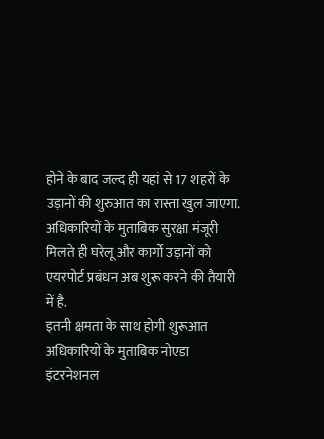होने के बाद जल्द ही यहां से 17 शहरों के उड़ानों की शुरुआत का रास्ता खुल जाएगा. अधिकारियों के मुताबिक सुरक्षा मंजूरी मिलते ही घरेलू और कार्गो उड़ानों को एयरपोर्ट प्रबंधन अब शुरू करने की तैयारी में है.
इतनी क्षमता के साथ होगी शुरूआत
अधिकारियों के मुताबिक नोएडा इंटरनेशनल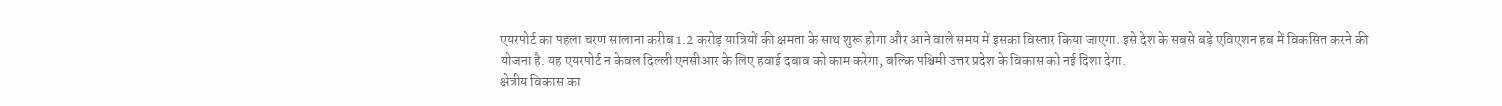एयरपोर्ट का पहला चरण सालाना करीब 1.2 करोड़ यात्रियों की क्षमता के साथ शुरू होगा और आने वाले समय में इसका विस्तार किया जाएगा. इसे देश के सबसे बड़े एविएशन हब में विकसित करने की योजना है. यह एयरपोर्ट न केवल दिल्ली एनसीआर के लिए हवाई दबाव को काम करेगा, बल्कि पश्चिमी उत्तर प्रदेश के विकास को नई दिशा देगा.
क्षेत्रीय विकास का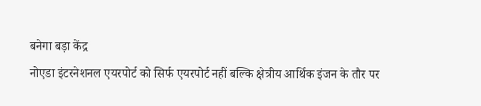बनेगा बड़ा केंद्र
नोएडा इंटरनेशनल एयरपोर्ट को सिर्फ एयरपोर्ट नहीं बल्कि क्षेत्रीय आर्थिक इंजन के तौर पर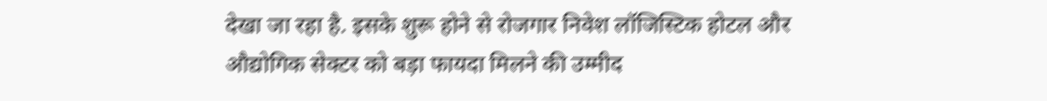देखा जा रहा है. इसके शुरू होने से रोजगार निवेश लॉजिस्टिक होटल और औद्योगिक सेक्टर को बड़ा फायदा मिलने की उम्मीद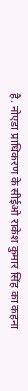है. नोएडा प्राधिकरण के सीईओ राकेश कुमार सिंह का कहना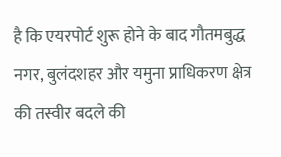है कि एयरपोर्ट शुरू होने के बाद गौतमबुद्ध नगर, बुलंदशहर और यमुना प्राधिकरण क्षेत्र की तस्वीर बदले की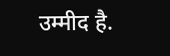उम्मीद है.